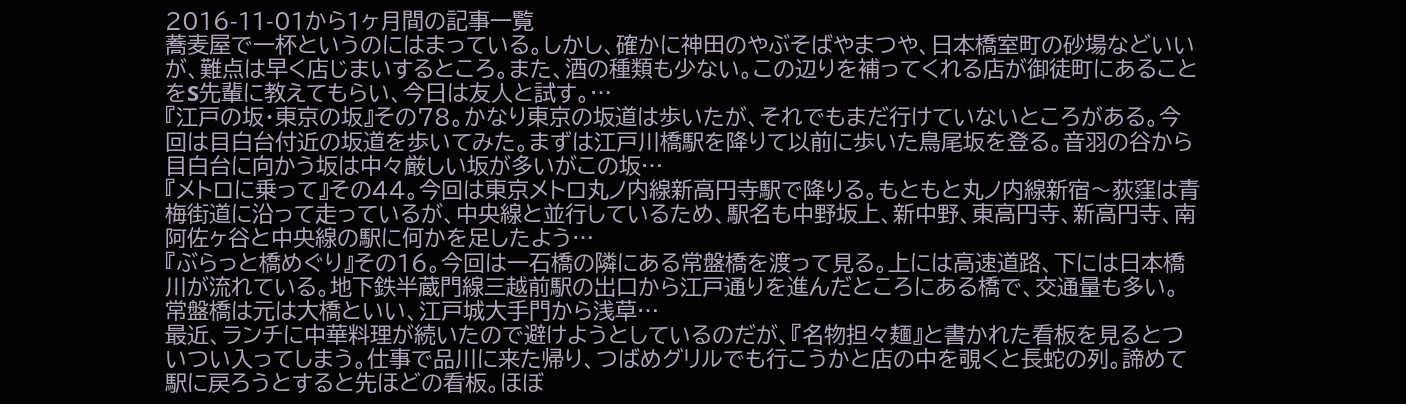2016-11-01から1ヶ月間の記事一覧
蕎麦屋で一杯というのにはまっている。しかし、確かに神田のやぶそばやまつや、日本橋室町の砂場などいいが、難点は早く店じまいするところ。また、酒の種類も少ない。この辺りを補ってくれる店が御徒町にあることをS先輩に教えてもらい、今日は友人と試す。…
『江戸の坂・東京の坂』その78。かなり東京の坂道は歩いたが、それでもまだ行けていないところがある。今回は目白台付近の坂道を歩いてみた。まずは江戸川橋駅を降りて以前に歩いた鳥尾坂を登る。音羽の谷から目白台に向かう坂は中々厳しい坂が多いがこの坂…
『メトロに乗って』その44。今回は東京メトロ丸ノ内線新高円寺駅で降りる。もともと丸ノ内線新宿〜荻窪は青梅街道に沿って走っているが、中央線と並行しているため、駅名も中野坂上、新中野、東高円寺、新高円寺、南阿佐ヶ谷と中央線の駅に何かを足したよう…
『ぶらっと橋めぐり』その16。今回は一石橋の隣にある常盤橋を渡って見る。上には高速道路、下には日本橋川が流れている。地下鉄半蔵門線三越前駅の出口から江戸通りを進んだところにある橋で、交通量も多い。 常盤橋は元は大橋といい、江戸城大手門から浅草…
最近、ランチに中華料理が続いたので避けようとしているのだが、『名物担々麺』と書かれた看板を見るとついつい入ってしまう。仕事で品川に来た帰り、つばめグリルでも行こうかと店の中を覗くと長蛇の列。諦めて駅に戻ろうとすると先ほどの看板。ほぼ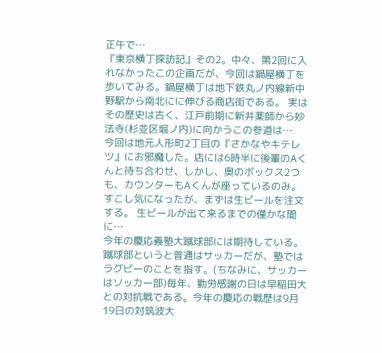正午で…
『東京横丁探訪記』その2。中々、第2回に入れなかったこの企画だが、今回は鍋屋横丁を歩いてみる。鍋屋横丁は地下鉄丸ノ内線新中野駅から南北にに伸びる商店街である。 実はその歴史は古く、江戸前期に新井薬師から妙法寺(杉並区堀ノ内)に向かうこの参道は…
今回は地元人形町2丁目の『さかなやキテレツ』にお邪魔した。店には6時半に後輩のAくんと待ち合わせ、しかし、奥のボックス2つも、カウンターもAくんが座っているのみ。すこし気になったが、まずは生ビールを注文する。 生ビールが出て来るまでの僅かな間に…
今年の慶応義塾大蹴球部には期待している。蹴球部というと普通はサッカーだが、塾ではラグビーのことを指す。(ちなみに、サッカーはソッカー部)毎年、勤労感謝の日は早稲田大との対抗戦である。今年の慶応の戦歴は9月19日の対筑波大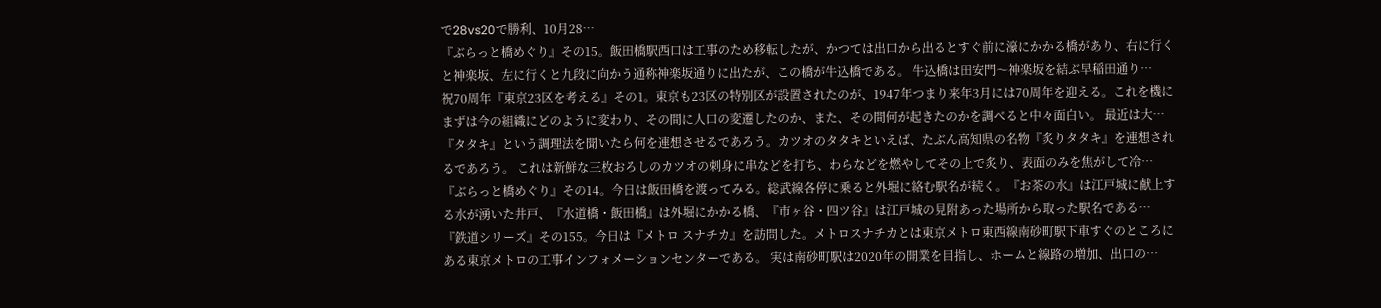で28vs20で勝利、10月28…
『ぶらっと橋めぐり』その15。飯田橋駅西口は工事のため移転したが、かつては出口から出るとすぐ前に濠にかかる橋があり、右に行くと神楽坂、左に行くと九段に向かう通称神楽坂通りに出たが、この橋が牛込橋である。 牛込橋は田安門〜神楽坂を結ぶ早稲田通り…
祝70周年『東京23区を考える』その1。東京も23区の特別区が設置されたのが、1947年つまり来年3月には70周年を迎える。これを機にまずは今の組織にどのように変わり、その間に人口の変遷したのか、また、その間何が起きたのかを調べると中々面白い。 最近は大…
『タタキ』という調理法を聞いたら何を連想させるであろう。カツオのタタキといえば、たぶん高知県の名物『炙りタタキ』を連想されるであろう。 これは新鮮な三枚おろしのカツオの刺身に串などを打ち、わらなどを燃やしてその上で炙り、表面のみを焦がして冷…
『ぶらっと橋めぐり』その14。今日は飯田橋を渡ってみる。総武線各停に乗ると外堀に絡む駅名が続く。『お茶の水』は江戸城に献上する水が湧いた井戸、『水道橋・飯田橋』は外堀にかかる橋、『市ヶ谷・四ツ谷』は江戸城の見附あった場所から取った駅名である…
『鉄道シリーズ』その155。今日は『メトロ スナチカ』を訪問した。メトロスナチカとは東京メトロ東西線南砂町駅下車すぐのところにある東京メトロの工事インフォメーションセンターである。 実は南砂町駅は2020年の開業を目指し、ホームと線路の増加、出口の…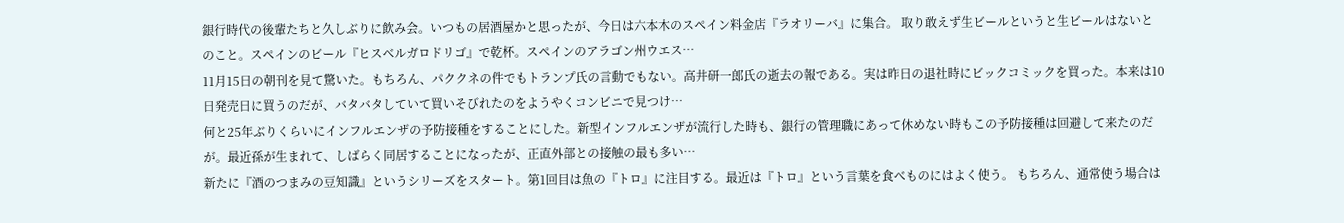銀行時代の後輩たちと久しぶりに飲み会。いつもの居酒屋かと思ったが、今日は六本木のスペイン料金店『ラオリーバ』に集合。 取り敢えず生ビールというと生ビールはないとのこと。スペインのビール『ヒスベルガロドリゴ』で乾杯。スペインのアラゴン州ウエス…
11月15日の朝刊を見て驚いた。もちろん、パククネの件でもトランプ氏の言動でもない。高井研一郎氏の逝去の報である。実は昨日の退社時にビックコミックを買った。本来は10日発売日に買うのだが、バタバタしていて買いそびれたのをようやくコンビニで見つけ…
何と25年ぶりくらいにインフルエンザの予防接種をすることにした。新型インフルエンザが流行した時も、銀行の管理職にあって休めない時もこの予防接種は回避して来たのだが。最近孫が生まれて、しばらく同居することになったが、正直外部との接触の最も多い…
新たに『酒のつまみの豆知識』というシリーズをスタート。第1回目は魚の『トロ』に注目する。最近は『トロ』という言葉を食べものにはよく使う。 もちろん、通常使う場合は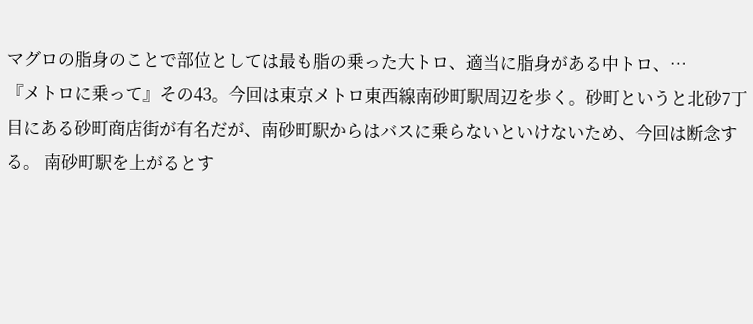マグロの脂身のことで部位としては最も脂の乗った大トロ、適当に脂身がある中トロ、…
『メトロに乗って』その43。今回は東京メトロ東西線南砂町駅周辺を歩く。砂町というと北砂7丁目にある砂町商店街が有名だが、南砂町駅からはバスに乗らないといけないため、今回は断念する。 南砂町駅を上がるとす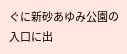ぐに新砂あゆみ公園の入口に出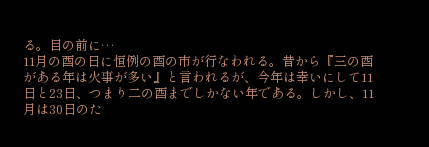る。目の前に…
11月の酉の日に恒例の酉の市が行なわれる。昔から『三の酉がある年は火事が多い』と言われるが、今年は幸いにして11日と23日、つまり二の酉までしかない年である。しかし、11月は30日のた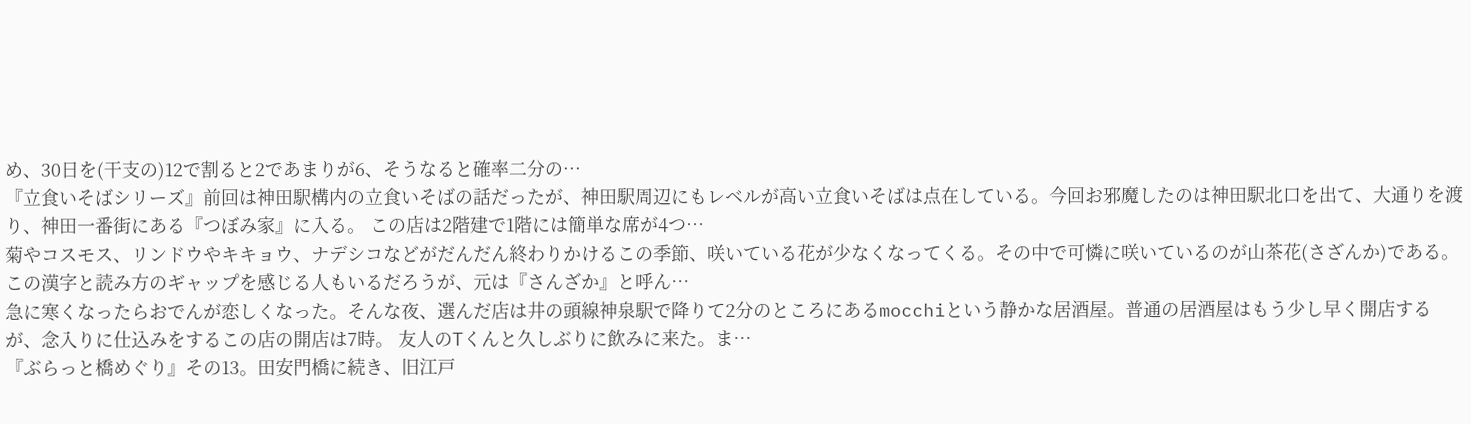め、30日を(干支の)12で割ると2であまりが6、そうなると確率二分の…
『立食いそばシリーズ』前回は神田駅構内の立食いそばの話だったが、神田駅周辺にもレベルが高い立食いそばは点在している。今回お邪魔したのは神田駅北口を出て、大通りを渡り、神田一番街にある『つぼみ家』に入る。 この店は2階建で1階には簡単な席が4つ…
菊やコスモス、リンドウやキキョウ、ナデシコなどがだんだん終わりかけるこの季節、咲いている花が少なくなってくる。その中で可憐に咲いているのが山茶花(さざんか)である。 この漢字と読み方のギャップを感じる人もいるだろうが、元は『さんざか』と呼ん…
急に寒くなったらおでんが恋しくなった。そんな夜、選んだ店は井の頭線神泉駅で降りて2分のところにあるmocchiという静かな居酒屋。普通の居酒屋はもう少し早く開店するが、念入りに仕込みをするこの店の開店は7時。 友人のTくんと久しぶりに飲みに来た。ま…
『ぶらっと橋めぐり』その13。田安門橋に続き、旧江戸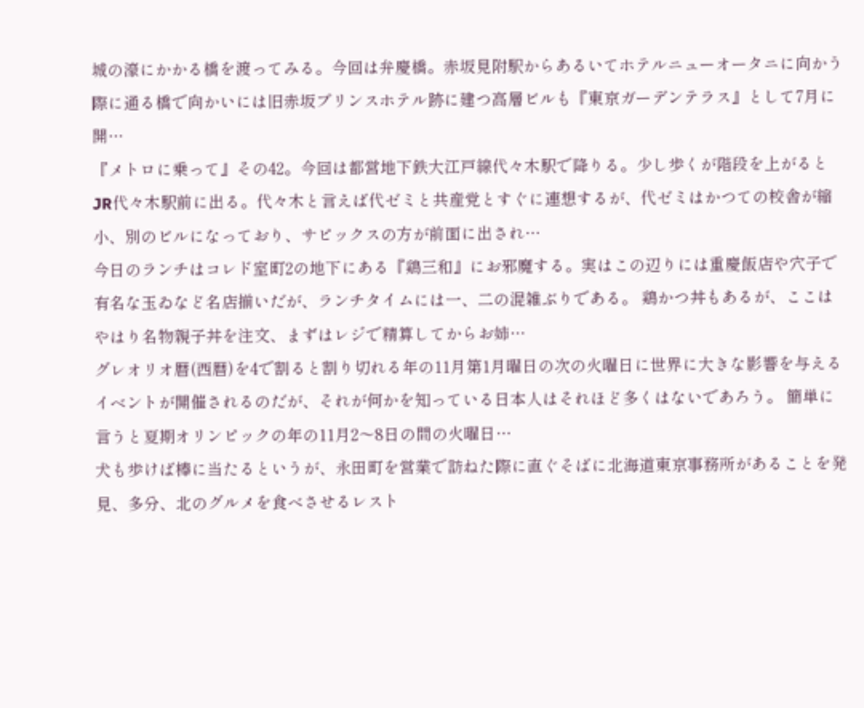城の濠にかかる橋を渡ってみる。今回は弁慶橋。赤坂見附駅からあるいてホテルニューオータニに向かう際に通る橋で向かいには旧赤坂プリンスホテル跡に建つ高層ビルも『東京ガーデンテラス』として7月に開…
『メトロに乗って』その42。今回は都営地下鉄大江戸線代々木駅で降りる。少し歩くが階段を上がるとJR代々木駅前に出る。代々木と言えば代ゼミと共産党とすぐに連想するが、代ゼミはかつての校舎が縮小、別のビルになっており、サピックスの方が前面に出され…
今日のランチはコレド室町2の地下にある『鶏三和』にお邪魔する。実はこの辺りには重慶飯店や穴子で有名な玉ゐなど名店揃いだが、ランチタイムには一、二の混雑ぶりである。 鶏かつ丼もあるが、ここはやはり名物親子丼を注文、まずはレジで精算してからお姉…
グレオリオ暦(西暦)を4で割ると割り切れる年の11月第1月曜日の次の火曜日に世界に大きな影響を与えるイベントが開催されるのだが、それが何かを知っている日本人はそれほど多くはないであろう。 簡単に言うと夏期オリンピックの年の11月2〜8日の間の火曜日…
犬も歩けば棒に当たるというが、永田町を営業で訪ねた際に直ぐそばに北海道東京事務所があることを発見、多分、北のグルメを食べさせるレスト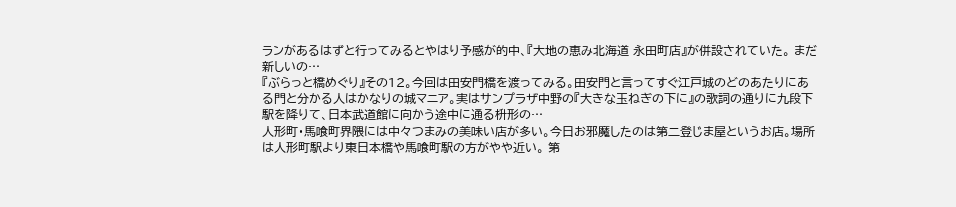ランがあるはずと行ってみるとやはり予感が的中、『大地の恵み北海道 永田町店』が併設されていた。 まだ新しいの…
『ぶらっと橋めぐり』その12。今回は田安門橋を渡ってみる。田安門と言ってすぐ江戸城のどのあたりにある門と分かる人はかなりの城マニア。実はサンプラザ中野の『大きな玉ねぎの下に』の歌詞の通りに九段下駅を降りて、日本武道館に向かう途中に通る枡形の…
人形町・馬喰町界隈には中々つまみの美味い店が多い。今日お邪魔したのは第二登じま屋というお店。場所は人形町駅より東日本橋や馬喰町駅の方がやや近い。 第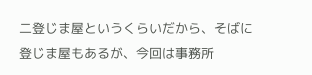二登じま屋というくらいだから、そばに登じま屋もあるが、今回は事務所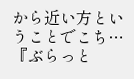から近い方ということでこち…
『ぶらっと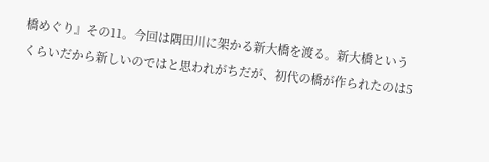橋めぐり』その11。今回は隅田川に架かる新大橋を渡る。新大橋というくらいだから新しいのではと思われがちだが、初代の橋が作られたのは5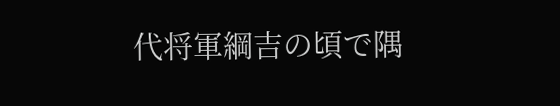代将軍綱吉の頃で隅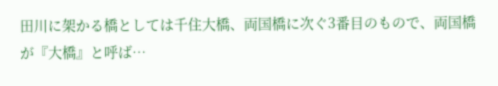田川に架かる橋としては千住大橋、両国橋に次ぐ3番目のもので、両国橋が『大橋』と呼ば…